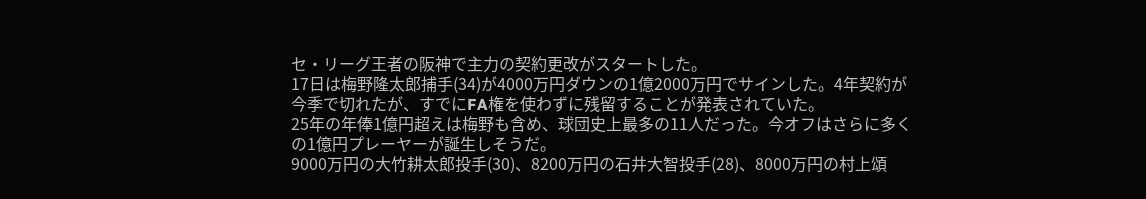セ・リーグ王者の阪神で主力の契約更改がスタートした。
17日は梅野隆太郎捕手(34)が4000万円ダウンの1億2000万円でサインした。4年契約が今季で切れたが、すでにFA権を使わずに残留することが発表されていた。
25年の年俸1億円超えは梅野も含め、球団史上最多の11人だった。今オフはさらに多くの1億円プレーヤーが誕生しそうだ。
9000万円の大竹耕太郎投手(30)、8200万円の石井大智投手(28)、8000万円の村上頌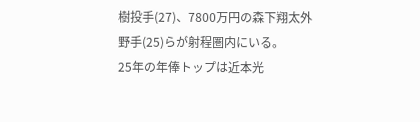樹投手(27)、7800万円の森下翔太外野手(25)らが射程圏内にいる。
25年の年俸トップは近本光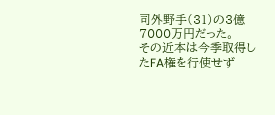司外野手(31)の3億7000万円だった。
その近本は今季取得したFA権を行使せず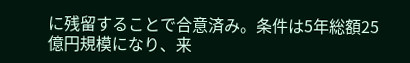に残留することで合意済み。条件は5年総額25億円規模になり、来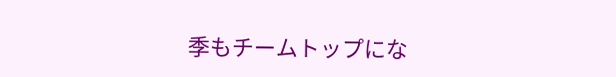季もチームトップにな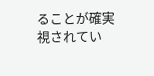ることが確実視されてい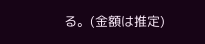る。(金額は推定)